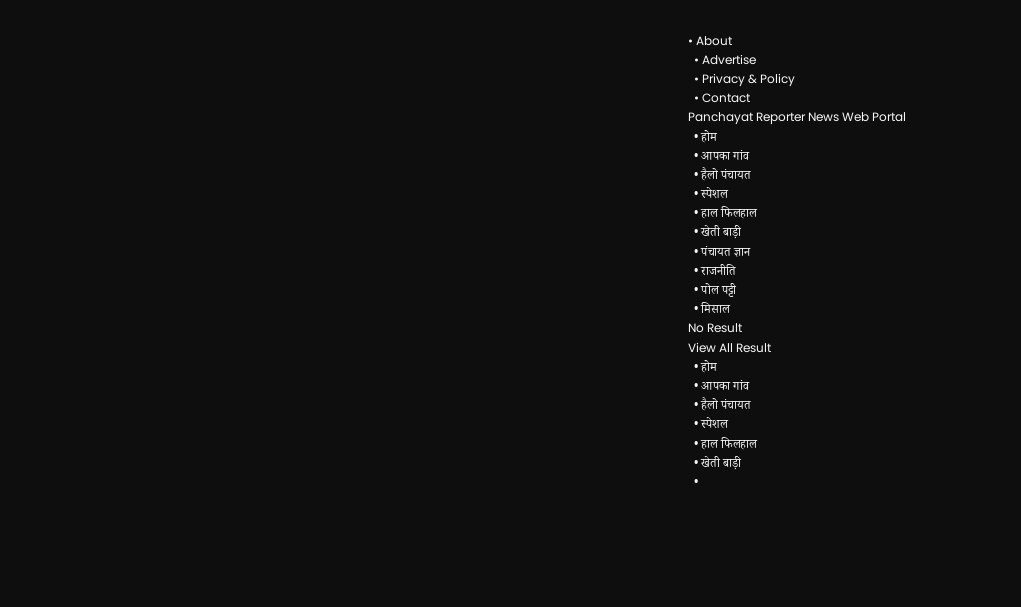• About
  • Advertise
  • Privacy & Policy
  • Contact
Panchayat Reporter News Web Portal
  • होम
  • आपका गांव
  • हैलो पंचायत
  • स्पेशल
  • हाल फिलहाल
  • खेती बाड़ी
  • पंचायत ज्ञान
  • राजनीति
  • पोल पट्टी
  • मिसाल
No Result
View All Result
  • होम
  • आपका गांव
  • हैलो पंचायत
  • स्पेशल
  • हाल फिलहाल
  • खेती बाड़ी
  •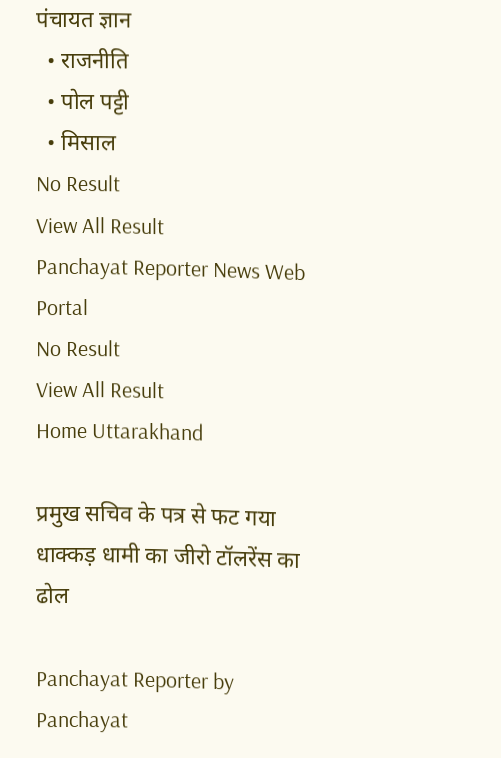पंचायत ज्ञान
  • राजनीति
  • पोल पट्टी
  • मिसाल
No Result
View All Result
Panchayat Reporter News Web Portal
No Result
View All Result
Home Uttarakhand

प्रमुख सचिव के पत्र से फट गया धाक्कड़ धामी का जीरो टॉलरेंस का ढोल

Panchayat Reporter by Panchayat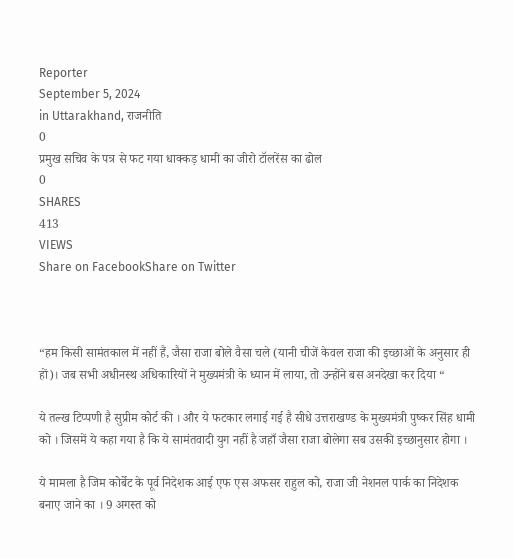Reporter
September 5, 2024
in Uttarakhand, राजनीति
0
प्रमुख सचिव के पत्र से फट गया धाक्कड़ धामी का जीरो टॉलरेंस का ढोल
0
SHARES
413
VIEWS
Share on FacebookShare on Twitter



“हम किसी सामंतकाल में नहीं हैं, जैसा राजा बोले वैसा चले (यानी चीजें केवल राजा की इच्छाओं के अनुसार ही हों)। जब सभी अधीनस्थ अधिकारियों ने मुख्यमंत्री के ध्यान में लाया, तो उन्होंने बस अनदेखा कर दिया “

ये तल्ख टिप्पणी है सुप्रीम कोर्ट की । और ये फटकार लगाई गई है सीधे उत्तराखण्ड के मुख्यमंत्री पुष्कर सिंह धामी को । जिसमें ये कहा गया है कि ये सामंतवादी युग नहीं है जहाँ जैसा राजा बोलेगा सब उसकी इच्छानुसार होगा ।

ये मामला है जिम कोर्बेट के पूर्व निदेशक आई एफ एस अफसर राहुल को, राजा जी नेशनल पार्क का निदेशक बनाए जाने का । 9 अगस्त को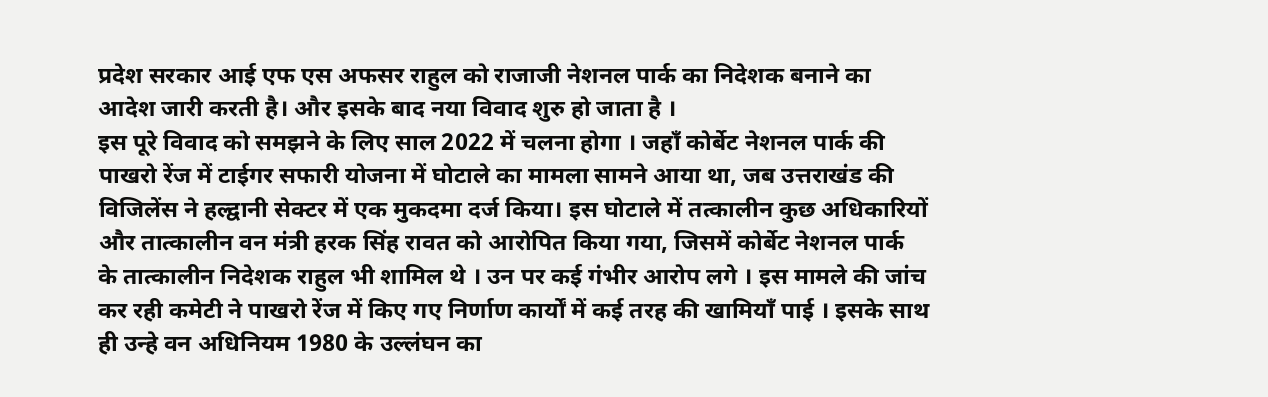प्रदेश सरकार आई एफ एस अफसर राहुल को राजाजी नेशनल पार्क का निदेशक बनाने का आदेश जारी करती है। और इसके बाद नया विवाद शुरु हो जाता है ।
इस पूरे विवाद को समझने के लिए साल 2022 में चलना होगा । जहाँ कोर्बेट नेशनल पार्क की पाखरो रेंज में टाईगर सफारी योजना में घोटाले का मामला सामने आया था, जब उत्तराखंड की विजिलेंस ने हल्द्वानी सेक्टर में एक मुकदमा दर्ज किया। इस घोटाले में तत्कालीन कुछ अधिकारियों और तात्कालीन वन मंत्री हरक सिंह रावत को आरोपित किया गया, जिसमें कोर्बेट नेशनल पार्क के तात्कालीन निदेशक राहुल भी शामिल थे । उन पर कई गंभीर आरोप लगे । इस मामले की जांच कर रही कमेटी ने पाखरो रेंज में किए गए निर्णाण कार्यों में कई तरह की खामियाँ पाई । इसके साथ ही उन्हे वन अधिनियम 1980 के उल्लंघन का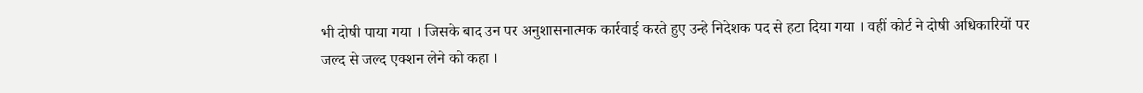भी दोषी पाया गया । जिसके बाद उन पर अनुशासनात्मक कार्रवाई करते हुए उन्हे निदेशक पद से हटा दिया गया । वहीं कोर्ट ने दोषी अधिकारियों पर जल्द से जल्द एक्शन लेने को कहा ।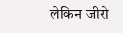लेकिन जीरो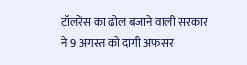टॉलरेंस का ढोल बजाने वाली सरकार ने 9 अगस्त को दागी अफसर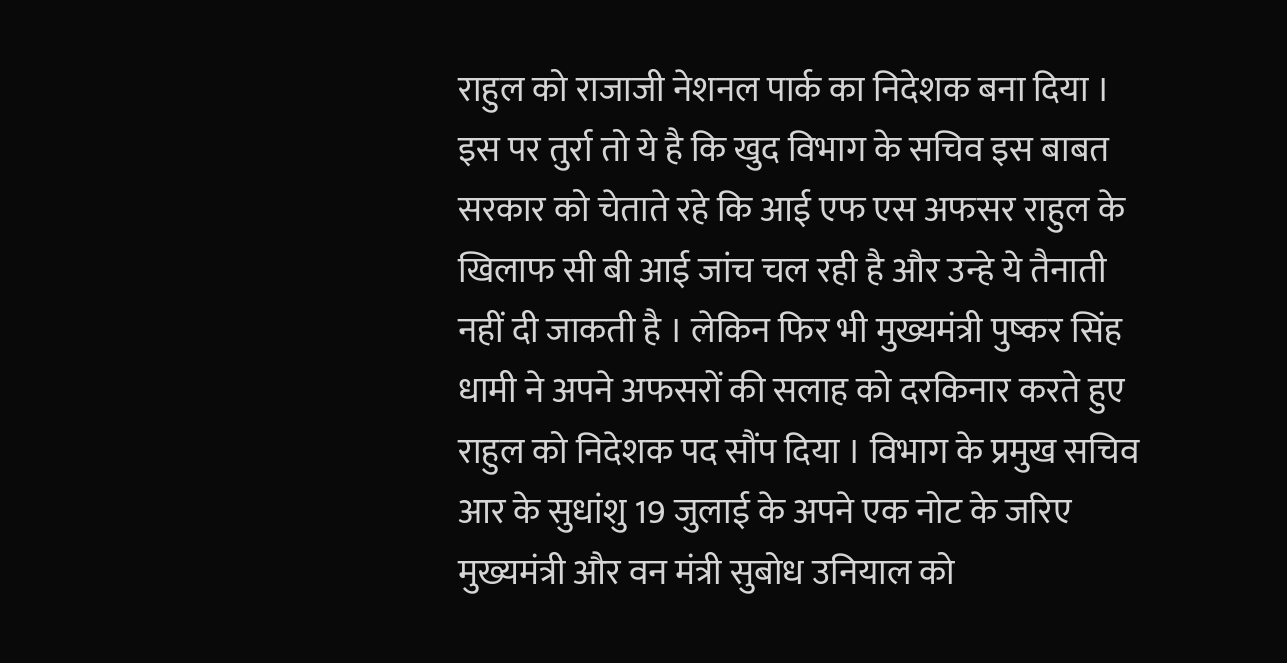राहुल को राजाजी नेशनल पार्क का निदेशक बना दिया । इस पर तुर्रा तो ये है कि खुद विभाग के सचिव इस बाबत सरकार को चेताते रहे कि आई एफ एस अफसर राहुल के खिलाफ सी बी आई जांच चल रही है और उन्हे ये तैनाती नहीं दी जाकती है । लेकिन फिर भी मुख्यमंत्री पुष्कर सिंह धामी ने अपने अफसरों की सलाह को दरकिनार करते हुए राहुल को निदेशक पद सौंप दिया । विभाग के प्रमुख सचिव आर के सुधांशु 19 जुलाई के अपने एक नोट के जरिए मुख्यमंत्री और वन मंत्री सुबोध उनियाल को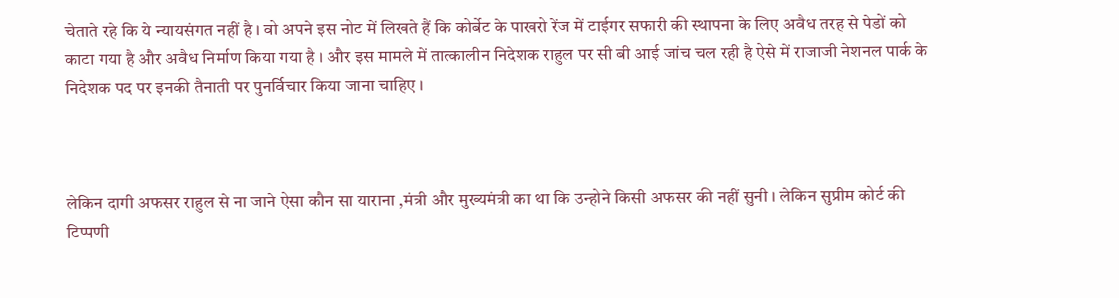चेताते रहे कि ये न्यायसंगत नहीं है । वो अपने इस नोट में लिखते हैं कि कोर्बेट के पाखरो रेंज में टाईगर सफारी की स्थापना के लिए अवैध तरह से पेडों को काटा गया है और अवैध निर्माण किया गया है । और इस मामले में तात्कालीन निदेशक राहुल पर सी बी आई जांच चल रही है ऐसे में राजाजी नेशनल पार्क के निदेशक पद पर इनकी तैनाती पर पुनर्विचार किया जाना चाहिए ।



लेकिन दागी अफसर राहुल से ना जाने ऐसा कौन सा याराना ,मंत्री और मुख्यमंत्री का था कि उन्होने किसी अफसर की नहीं सुनी । लेकिन सुप्रीम कोर्ट की टिप्पणी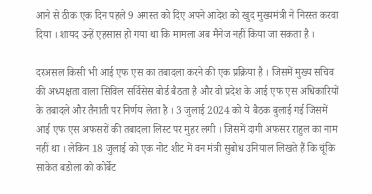आने से ठीक एक दिन पहले 9 अगस्त को दिए अपने आदेश को खुद मुख्यमंत्री ने निरस्त करवा दिया । शायद उन्हें एहसास हो गया था कि मामला अब मैनेज नहीं किया जा सकता है ।

दरअसल किसी भी आई एफ एस का तबादला करने की एक प्रक्रिया है । जिसमें मुख्य सचिव की अध्यक्षता वाला सिविल सर्विसेस बोर्ड बैठता है और वो प्रदेश के आई एफ एस अधिकारियों के तबादले और तैनाती पर निर्णय लेता है । 3 जुलाई 2024 को ये बैठक बुलाई गई जिसमें आई एफ एस अफसरों की तबादला लिस्ट पर मुहर लगी । जिसमें दागी अफसर राहुल का नाम नहीं था । लेकिन 18 जुलाई को एक नोट शीट में वन मंत्री सुबोध उनियाल लिखते हैं कि चूंकि साकेत बडोला को कोर्बेट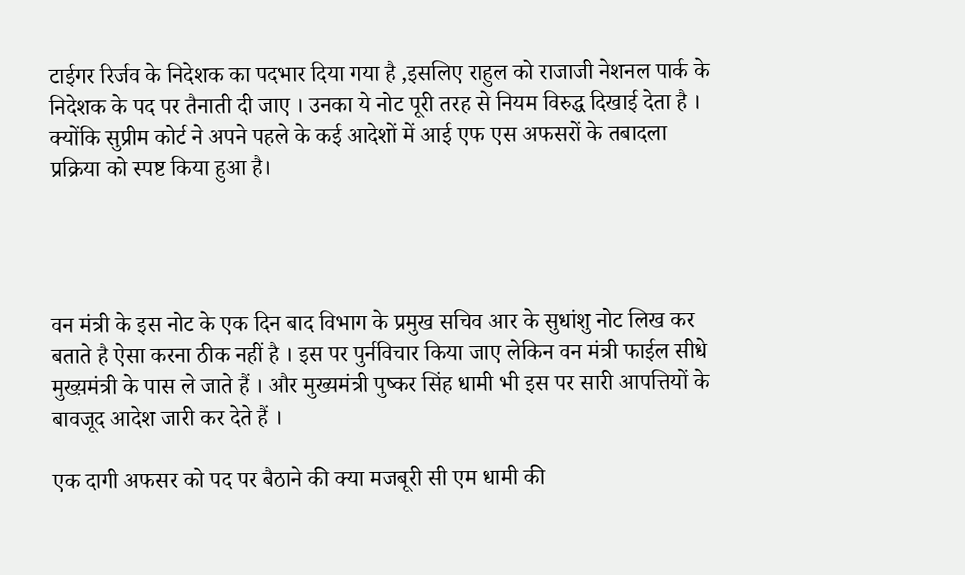टाईगर रिर्जव के निदेशक का पदभार दिया गया है ,इसलिए राहुल को राजाजी नेशनल पार्क के निदेशक के पद पर तैनाती दी जाए । उनका ये नोट पूरी तरह से नियम विरुद्ध दिखाई देता है । क्योंकि सुप्रीम कोर्ट ने अपने पहले के कई आदेशों में आई एफ एस अफसरों के तबादला प्रक्रिया को स्पष्ट किया हुआ है।




वन मंत्री के इस नोट के एक दिन बाद विभाग के प्रमुख सचिव आर के सुधांशु नोट लिख कर बताते है ऐसा करना ठीक नहीं है । इस पर पुर्नविचार किया जाए लेकिन वन मंत्री फाईल सीधे मुख्य़मंत्री के पास ले जाते हैं । और मुख्यमंत्री पुष्कर सिंह धामी भी इस पर सारी आपत्तियों के बावजूद आदेश जारी कर देते हैं ।

एक दागी अफसर को पद पर बैठाने की क्या मजबूरी सी एम धामी की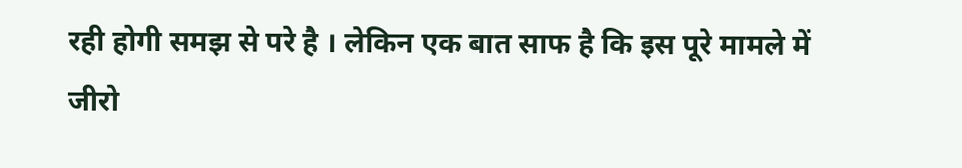रही होगी समझ से परे है । लेकिन एक बात साफ है कि इस पूरे मामले में जीरो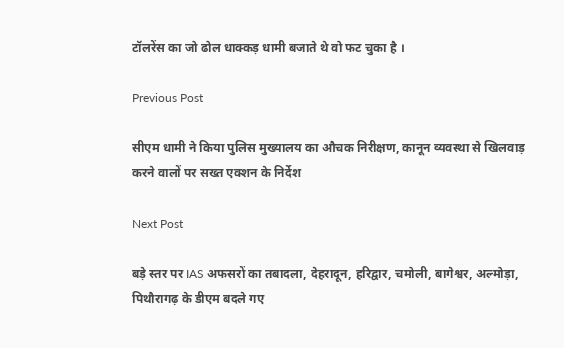टॉलरेंस का जो ढोल धाक्कड़ धामी बजाते थे वो फट चुका है ।

Previous Post

सीएम धामी ने किया पुलिस मुख्यालय का औचक निरीक्षण, कानून व्यवस्था से खिलवाड़ करने वालों पर सख्त एक्शन के निर्देश

Next Post

बड़े स्तर पर IAS अफसरों का तबादला, देहरादून, हरिद्वार, चमोली, बागेश्वर, अल्मोड़ा, पिथौरागढ़ के डीएम बदले गए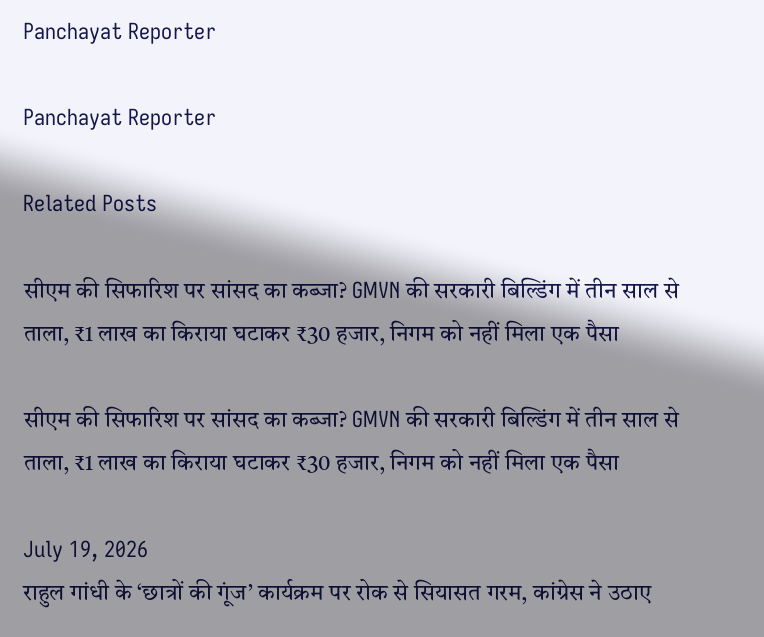Panchayat Reporter

Panchayat Reporter

Related Posts

सीएम की सिफारिश पर सांसद का कब्जा? GMVN की सरकारी बिल्डिंग में तीन साल से ताला, ₹1 लाख का किराया घटाकर ₹30 हजार, निगम को नहीं मिला एक पैसा

सीएम की सिफारिश पर सांसद का कब्जा? GMVN की सरकारी बिल्डिंग में तीन साल से ताला, ₹1 लाख का किराया घटाकर ₹30 हजार, निगम को नहीं मिला एक पैसा

July 19, 2026
राहुल गांधी के ‘छात्रों की गूंज’ कार्यक्रम पर रोक से सियासत गरम, कांग्रेस ने उठाए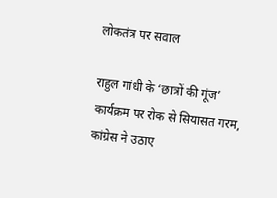लोकतंत्र पर सवाल

राहुल गांधी के ‘छात्रों की गूंज’ कार्यक्रम पर रोक से सियासत गरम, कांग्रेस ने उठाए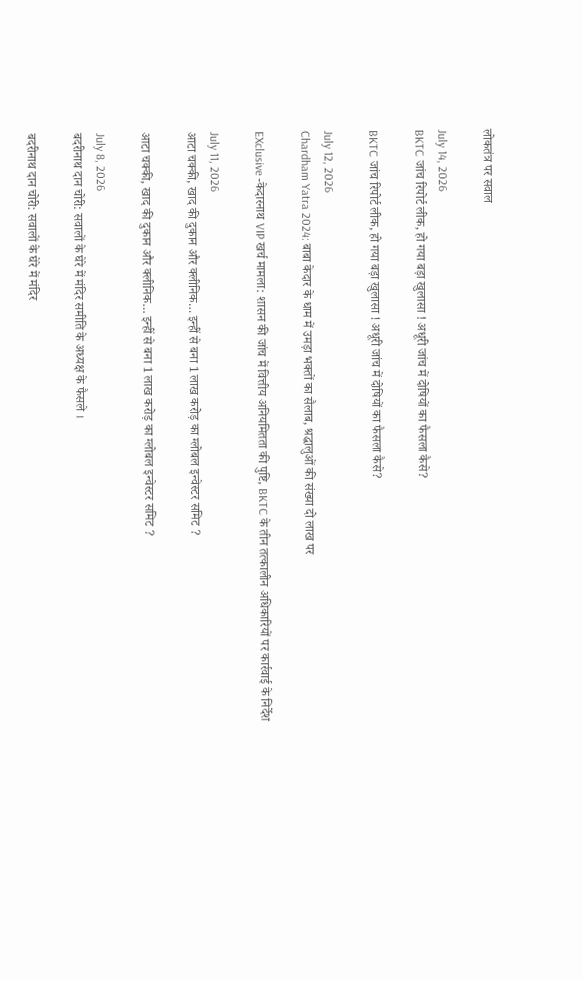लोकतंत्र पर सवाल

July 14, 2026
BKTC जांच रिपोर्ट लीक, हो गया बड़ा खुलासा ! अधूरी जांच में दोषियों का फैसला कैसे?

BKTC जांच रिपोर्ट लीक, हो गया बड़ा खुलासा ! अधूरी जांच में दोषियों का फैसला कैसे?

July 12, 2026
Chardham Yatra 2024: बाबा केदार के धाम में उमड़ा भक्तों का सैलाब, श्रद्धालुओं की संख्या दो लाख पर

EXclusive -केदारनाथ VIP खर्च मामला: शासन की जांच में वित्तीय अनियमितता की पुष्टि, BKTC के तीन तत्कालीन अधिकारियों पर कार्रवाई के निर्देश

July 11, 2026
आटा चक्की, खाद की दुकान और क्लीनिक… इन्हीं से बना 1 लाख करोड़ का ग्लोबल इन्वेस्टर समिट ?

आटा चक्की, खाद की दुकान और क्लीनिक… इन्हीं से बना 1 लाख करोड़ का ग्लोबल इन्वेस्टर समिट ?

July 8, 2026
बदरीनाथ दान चोरी: सवालों के घेरे में मंदिर समीति के अध्यक्ष के फैसले ।

बदरीनाथ दान चोरी: सवालों के घेरे में मंदिर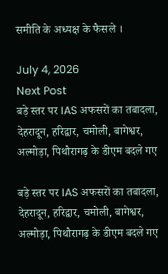समीति के अध्यक्ष के फैसले ।

July 4, 2026
Next Post
बड़े स्तर पर IAS अफसरों का तबादला, देहरादून, हरिद्वार, चमोली, बागेश्वर, अल्मोड़ा, पिथौरागढ़ के डीएम बदले गए

बड़े स्तर पर IAS अफसरों का तबादला, देहरादून, हरिद्वार, चमोली, बागेश्वर, अल्मोड़ा, पिथौरागढ़ के डीएम बदले गए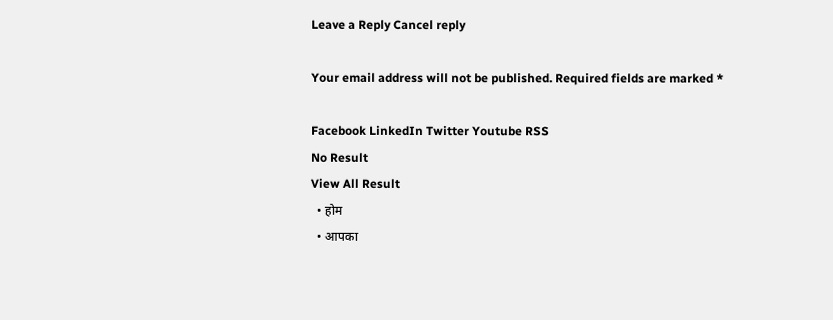Leave a Reply Cancel reply

Your email address will not be published. Required fields are marked *

Facebook LinkedIn Twitter Youtube RSS
No Result
View All Result
  • होम
  • आपका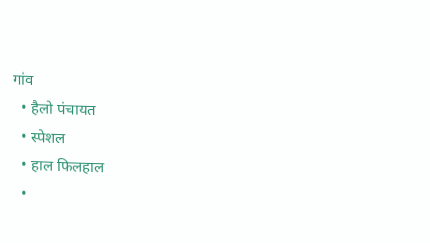गांव
  • हैलो पंचायत
  • स्पेशल
  • हाल फिलहाल
  •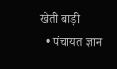खेती बाड़ी
  • पंचायत ज्ञान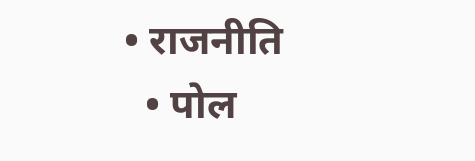• राजनीति
  • पोल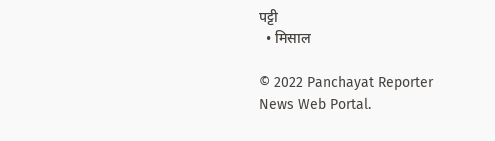पट्टी
  • मिसाल

© 2022 Panchayat Reporter News Web Portal.